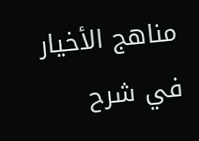مناهج الأخيار في شرح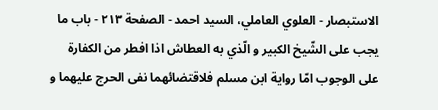الاستبصار - العلوي العاملي، السيد احمد - الصفحة ٢١٣ - باب ما يجب على الشّيخ الكبير و الّذي به العطاش اذا افطر من الكفارة
على الوجوب امّا رواية ابن مسلم فلاقتضائهما نفى الحرج عليهما و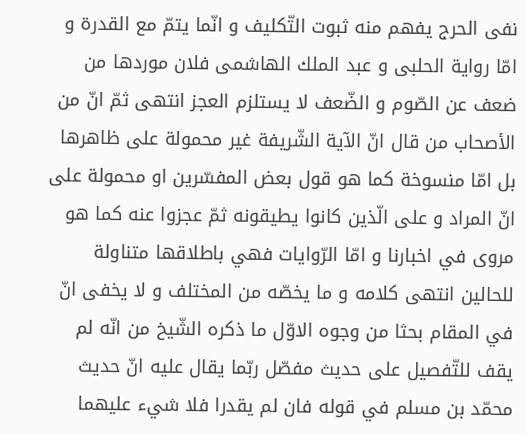نفى الحرج يفهم منه ثبوت التّكليف و انّما يتمّ مع القدرة و امّا رواية الحلبى و عبد الملك الهاشمى فلان موردها من ضعف عن الصّوم و الضّعف لا يستلزم العجز انتهى ثمّ انّ من الأصحاب من قال انّ الآية الشّريفة غير محمولة على ظاهرها بل امّا منسوخة كما هو قول بعض المفسّرين او محمولة على انّ المراد و على الّذين كانوا يطيقونه ثمّ عجزوا عنه كما هو مروى في اخبارنا و امّا الرّوايات فهي باطلاقها متناولة للحالين انتهى كلامه و ما يخصّه من المختلف و لا يخفى انّ في المقام بحثا من وجوه الاوّل ما ذكره الشّيخ من انّه لم يقف للتّفصيل على حديث مفصّل ربّما يقال عليه انّ حديث محمّد بن مسلم في قوله فان لم يقدرا فلا شيء عليهما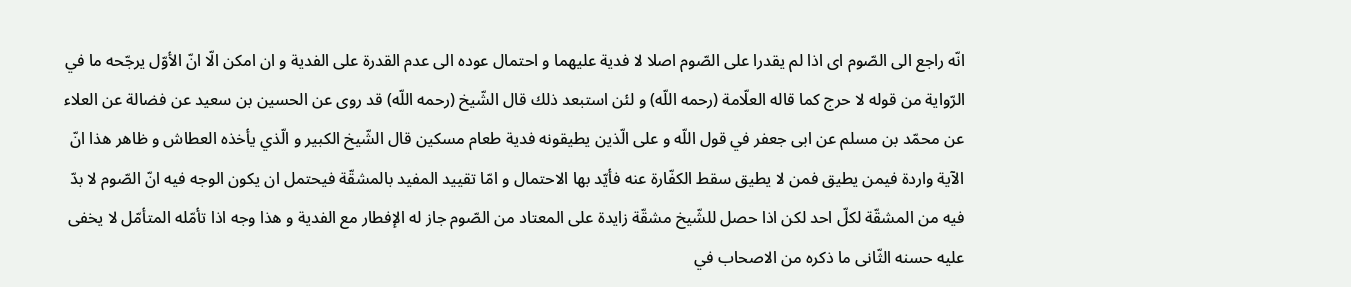انّه راجع الى الصّوم اى اذا لم يقدرا على الصّوم اصلا لا فدية عليهما و احتمال عوده الى عدم القدرة على الفدية و ان امكن الّا انّ الأوّل يرجّحه ما في الرّواية من قوله لا حرج كما قاله العلّامة (رحمه اللّه) و لئن استبعد ذلك قال الشّيخ (رحمه اللّه) قد روى عن الحسين بن سعيد عن فضالة عن العلاء عن محمّد بن مسلم عن ابى جعفر في قول اللّه و على الّذين يطيقونه فدية طعام مسكين قال الشّيخ الكبير و الّذي يأخذه العطاش و ظاهر هذا انّ الآية واردة فيمن يطيق فمن لا يطيق سقط الكفّارة عنه فأيّد بها الاحتمال و امّا تقييد المفيد بالمشقّة فيحتمل ان يكون الوجه فيه انّ الصّوم لا بدّ فيه من المشقّة لكلّ احد لكن اذا حصل للشّيخ مشقّة زايدة على المعتاد من الصّوم جاز له الإفطار مع الفدية و هذا وجه اذا تأمّله المتأمّل لا يخفى عليه حسنه الثّانى ما ذكره من الاصحاب في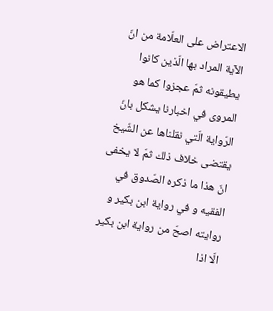الاعتراض على العلّامة من انّ الآية المراد بها الّذين كانوا يطيقونه ثمّ عجزوا كما هو المروى في اخبارنا يشكل بانّ الرّواية الّتي نقلناها عن الشّيخ يقتضى خلاف ذلك ثمّ لا يخفى انّ هذا ما ذكره الصّدوق في الفقيه و في رواية ابن بكير و روايته اصحّ من رواية ابن بكير الّا اذا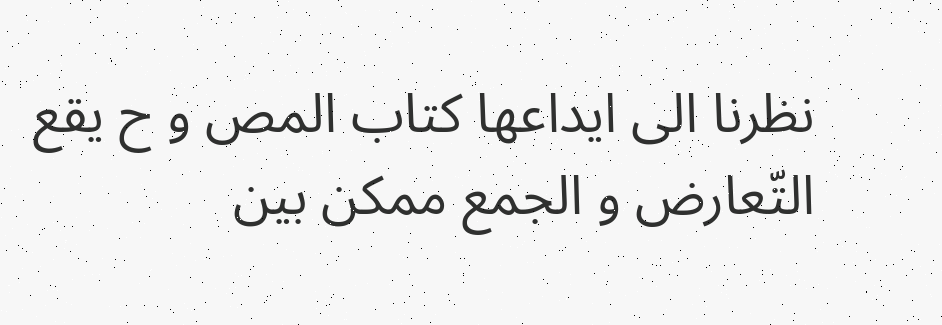نظرنا الى ايداعها كتاب المص و ح يقع التّعارض و الجمع ممكن بين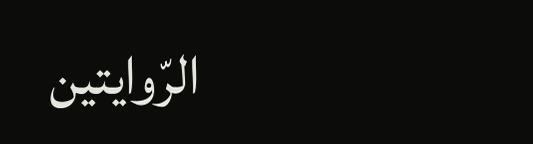الرّوايتين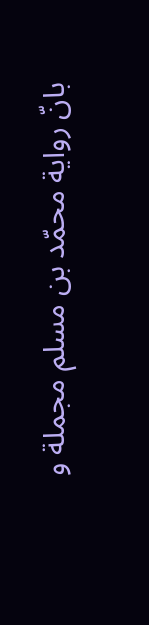بانّ رواية محمّد بن مسلم مجملة و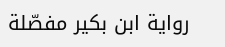رواية ابن بكير مفصّلة